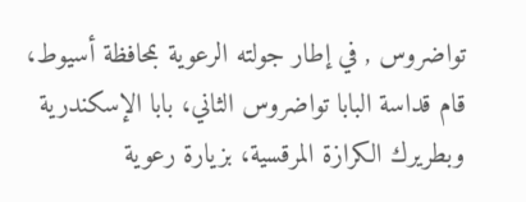تواضروس , في إطار جولته الرعوية بمحافظة أسيوط، قام قداسة البابا تواضروس الثاني، بابا الإسكندرية وبطريرك الكرازة المرقسية، بزيارة رعوية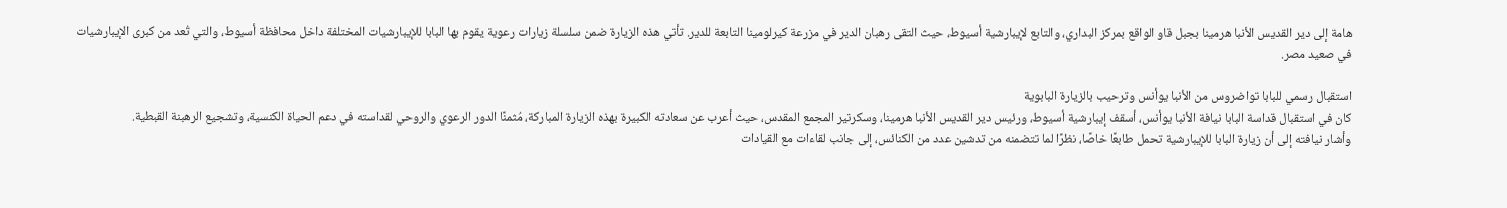هامة إلى دير القديس الأنبا هرمينا بجبل قاو الواقع بمركز البداري، والتابع لإيبارشية أسيوط، حيث التقى رهبان الدير في مزرعة كيرلومينا التابعة للدير. تأتي هذه الزيارة ضمن سلسلة زيارات رعوية يقوم بها البابا للإيبارشيات المختلفة داخل محافظة أسيوط، والتي تُعد من كبرى الإيبارشيات في صعيد مصر.

استقبال رسمي للبابا تواضروس من الأنبا يوأنس وترحيب بالزيارة البابوية
كان في استقبال قداسة البابا نيافة الأنبا يوأنس، أسقف إيبارشية أسيوط، ورئيس دير القديس الأنبا هرمينا، وسكرتير المجمع المقدس، حيث أعرب عن سعادته الكبيرة بهذه الزيارة المباركة، مُثمنًا الدور الرعوي والروحي لقداسته في دعم الحياة الكنسية، وتشجيع الرهبنة القبطية.
وأشار نيافته إلى أن زيارة البابا للإيبارشية تحمل طابعًا خاصًا، نظرًا لما تتضمنه من تدشين عدد من الكنائس، إلى جانب لقاءات مع القيادات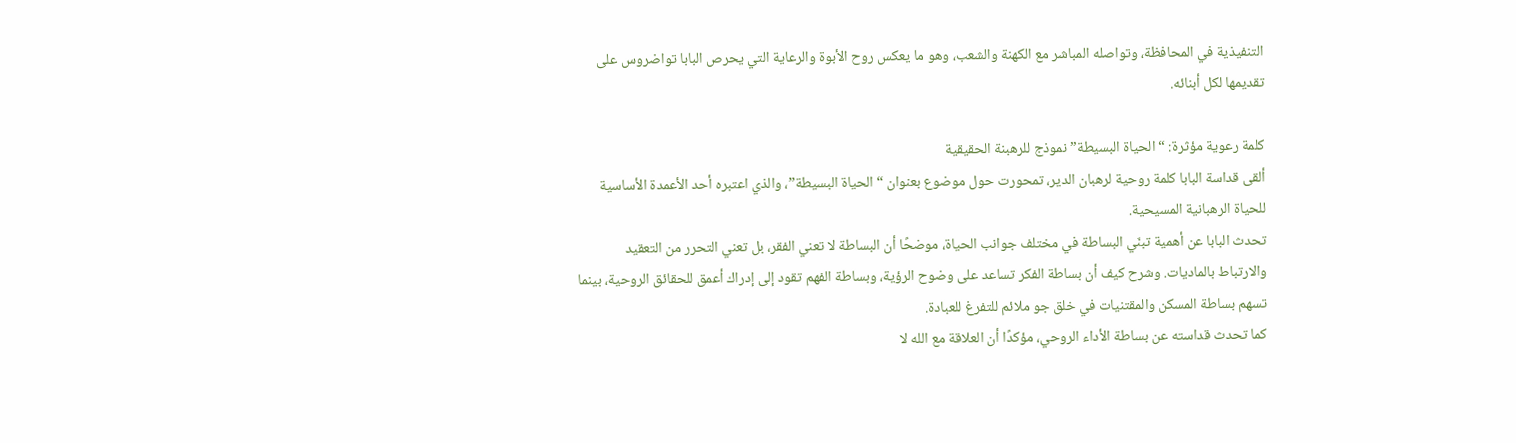التنفيذية في المحافظة، وتواصله المباشر مع الكهنة والشعب، وهو ما يعكس روح الأبوة والرعاية التي يحرص البابا تواضروس على تقديمها لكل أبنائه.

كلمة رعوية مؤثرة: “الحياة البسيطة” نموذج للرهبنة الحقيقية
ألقى قداسة البابا كلمة روحية لرهبان الدير، تمحورت حول موضوع بعنوان “الحياة البسيطة”، والذي اعتبره أحد الأعمدة الأساسية للحياة الرهبانية المسيحية.
تحدث البابا عن أهمية تبنّي البساطة في مختلف جوانب الحياة، موضحًا أن البساطة لا تعني الفقر، بل تعني التحرر من التعقيد والارتباط بالماديات. وشرح كيف أن بساطة الفكر تساعد على وضوح الرؤية، وبساطة الفهم تقود إلى إدراك أعمق للحقائق الروحية، بينما تسهم بساطة المسكن والمقتنيات في خلق جو ملائم للتفرغ للعبادة.
كما تحدث قداسته عن بساطة الأداء الروحي، مؤكدًا أن العلاقة مع الله لا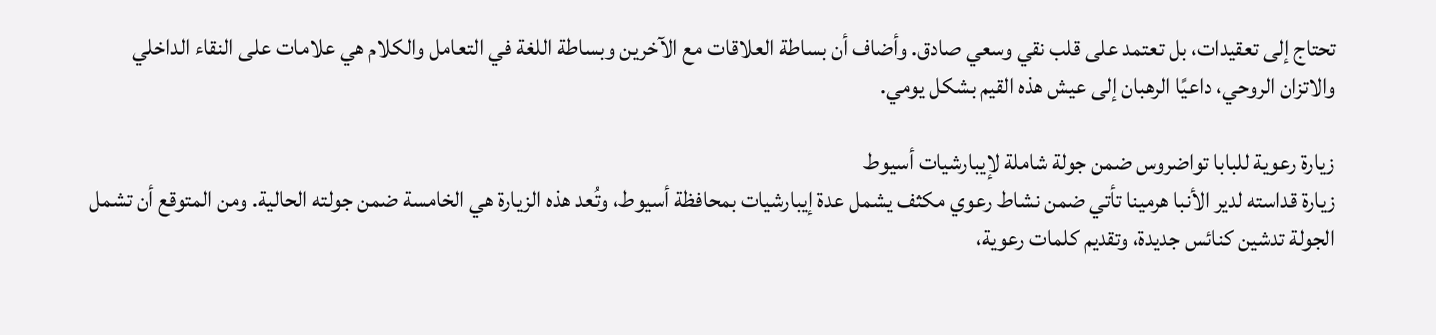تحتاج إلى تعقيدات، بل تعتمد على قلب نقي وسعي صادق. وأضاف أن بساطة العلاقات مع الآخرين وبساطة اللغة في التعامل والكلام هي علامات على النقاء الداخلي والاتزان الروحي، داعيًا الرهبان إلى عيش هذه القيم بشكل يومي.

زيارة رعوية للبابا تواضروس ضمن جولة شاملة لإيبارشيات أسيوط
زيارة قداسته لدير الأنبا هرمينا تأتي ضمن نشاط رعوي مكثف يشمل عدة إيبارشيات بمحافظة أسيوط، وتُعد هذه الزيارة هي الخامسة ضمن جولته الحالية. ومن المتوقع أن تشمل الجولة تدشين كنائس جديدة، وتقديم كلمات رعوية،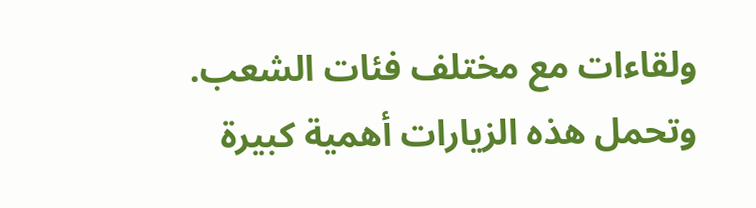ولقاءات مع مختلف فئات الشعب.
وتحمل هذه الزيارات أهمية كبيرة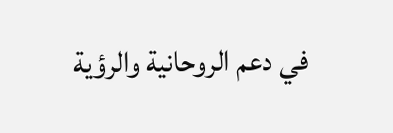في دعم الروحانية والرؤية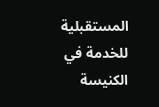المستقبلية للخدمة في الكنيسة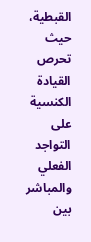القبطية، حيث تحرص القيادة الكنسية على التواجد الفعلي والمباشر بين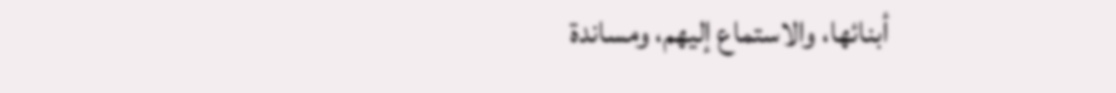أبنائها، والاستماع إليهم، ومساندة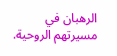الرهبان في مسيرتهم الروحية.